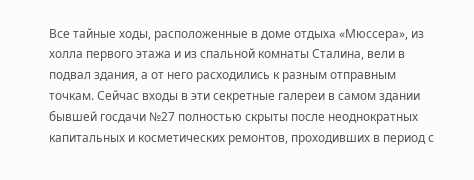Все тайные ходы, расположенные в доме отдыха «Мюссера», из холла первого этажа и из спальной комнаты Сталина, вели в подвал здания, а от него расходились к разным отправным точкам. Сейчас входы в эти секретные галереи в самом здании бывшей госдачи №27 полностью скрыты после неоднократных капитальных и косметических ремонтов, проходивших в период с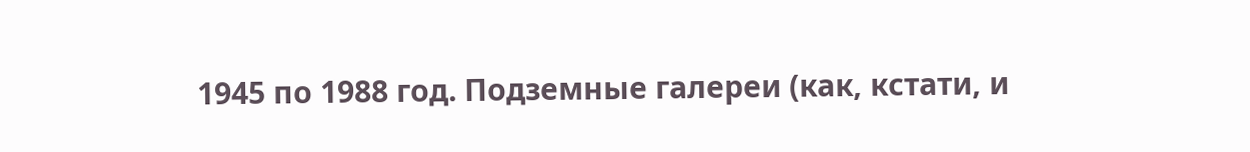1945 по 1988 год. Подземные галереи (как, кстати, и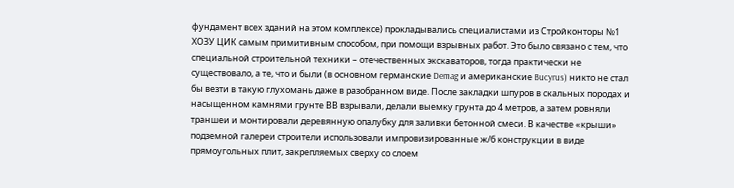фундамент всех зданий на этом комплексе) прокладывались специалистами из Стройконторы №1 ХОЗУ ЦИК самым примитивным способом, при помощи взрывных работ. Это было связано с тем, что специальной строительной техники – отечественных экскаваторов, тогда практически не существовало, а те, что и были (в основном германские Demag и американские Bucyrus) никто не стал бы везти в такую глухомань даже в разобранном виде. После закладки шпуров в скальных породах и насыщенном камнями грунте ВВ взрывали, делали выемку грунта до 4 метров, а затем ровняли траншеи и монтировали деревянную опалубку для заливки бетонной смеси. В качестве «крыши» подземной галереи строители использовали импровизированные ж/б конструкции в виде прямоугольных плит, закрепляемых сверху со слоем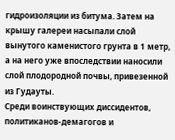гидроизоляции из битума. Затем на крышу галереи насыпали слой вынутого каменистого грунта в 1 метр, а на него уже впоследствии наносили слой плодородной почвы, привезенной из Гудауты.
Среди воинствующих диссидентов, политиканов-демагогов и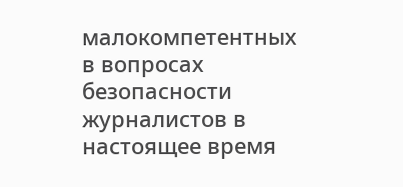малокомпетентных в вопросах безопасности журналистов в настоящее время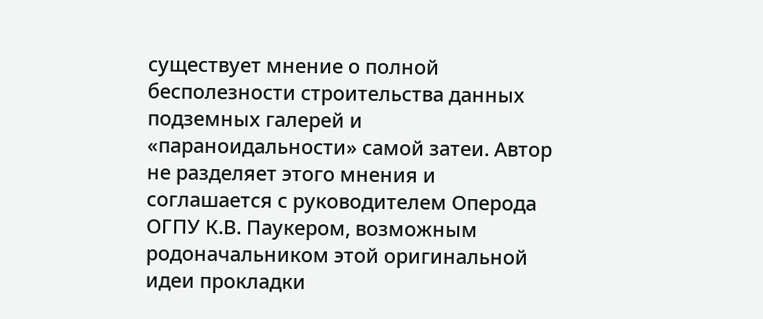существует мнение о полной бесполезности строительства данных подземных галерей и «параноидальности» самой затеи. Автор не разделяет этого мнения и соглашается с руководителем Оперода ОГПУ К.В. Паукером, возможным родоначальником этой оригинальной идеи прокладки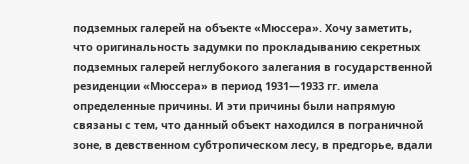подземных галерей на объекте «Мюссера». Хочу заметить, что оригинальность задумки по прокладыванию секретных подземных галерей неглубокого залегания в государственной резиденции «Мюссера» в период 1931—1933 гг. имела определенные причины. И эти причины были напрямую связаны с тем, что данный объект находился в пограничной зоне, в девственном субтропическом лесу, в предгорье, вдали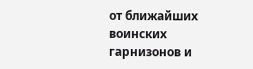от ближайших воинских гарнизонов и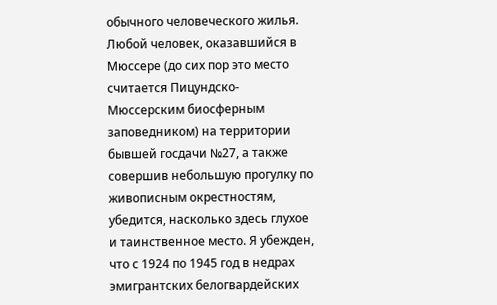обычного человеческого жилья. Любой человек, оказавшийся в Мюссере (до сих пор это место считается Пицундско-Мюссерским биосферным заповедником) на территории бывшей госдачи №27, а также совершив небольшую прогулку по живописным окрестностям, убедится, насколько здесь глухое и таинственное место. Я убежден, что с 1924 по 1945 год в недрах эмигрантских белогвардейских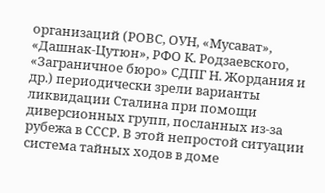организаций (РОВС, ОУН, «Мусават», «Дашнак-Цутюн», РФО К. Родзаевского, «Заграничное бюро» СДПГ Н. Жордания и др.) периодически зрели варианты ликвидации Сталина при помощи диверсионных групп, посланных из-за рубежа в СССР. В этой непростой ситуации система тайных ходов в доме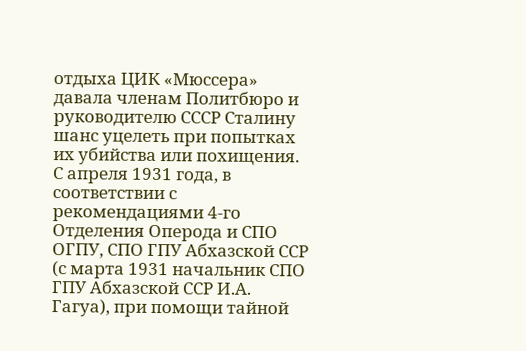отдыха ЦИК «Мюссера» давала членам Политбюро и руководителю СССР Сталину шанс уцелеть при попытках их убийства или похищения.
С апреля 1931 года, в соответствии с рекомендациями 4-го Отделения Оперода и СПО ОГПУ, СПО ГПУ Абхазской ССР (с марта 1931 начальник СПО ГПУ Абхазской ССР И.А. Гагуа), при помощи тайной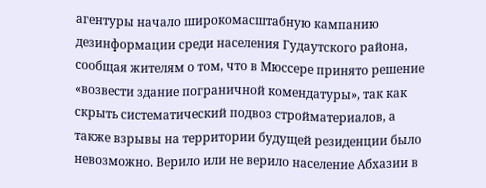агентуры начало широкомасштабную кампанию дезинформации среди населения Гудаутского района, сообщая жителям о том, что в Мюссере принято решение «возвести здание пограничной комендатуры», так как скрыть систематический подвоз стройматериалов, а также взрывы на территории будущей резиденции было невозможно. Верило или не верило население Абхазии в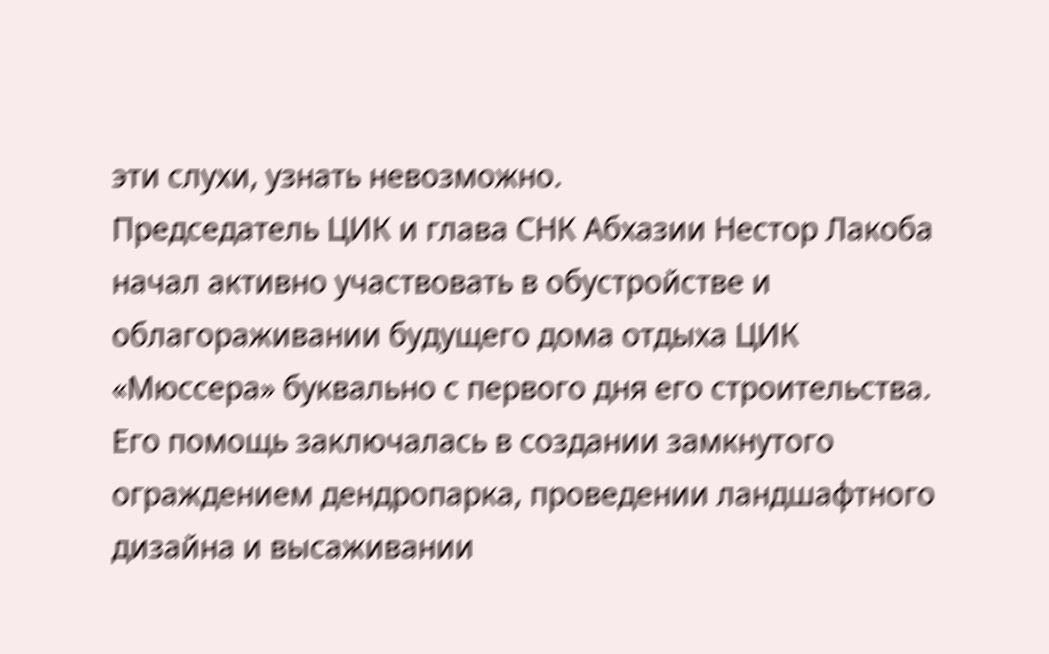эти слухи, узнать невозможно.
Председатель ЦИК и глава СНК Абхазии Нестор Лакоба начал активно участвовать в обустройстве и облагораживании будущего дома отдыха ЦИК «Мюссера» буквально с первого дня его строительства. Его помощь заключалась в создании замкнутого ограждением дендропарка, проведении ландшафтного дизайна и высаживании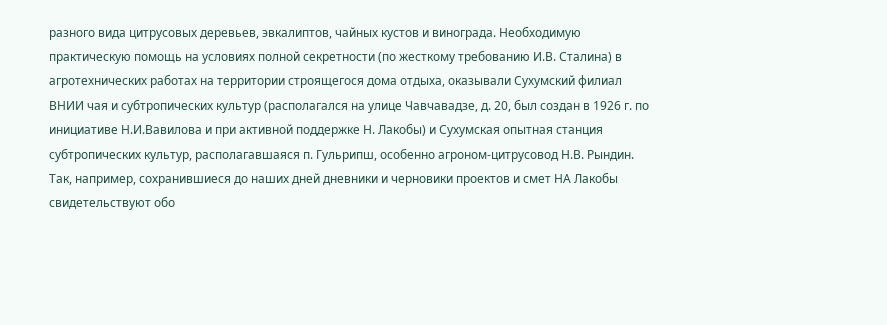разного вида цитрусовых деревьев, эвкалиптов, чайных кустов и винограда. Необходимую практическую помощь на условиях полной секретности (по жесткому требованию И.В. Сталина) в агротехнических работах на территории строящегося дома отдыха, оказывали Сухумский филиал ВНИИ чая и субтропических культур (располагался на улице Чавчавадзе, д. 20, был создан в 1926 г. по инициативе Н.И.Вавилова и при активной поддержке Н. Лакобы) и Сухумская опытная станция субтропических культур, располагавшаяся п. Гульрипш, особенно агроном-цитрусовод Н.В. Рындин. Так, например, сохранившиеся до наших дней дневники и черновики проектов и смет НА Лакобы свидетельствуют обо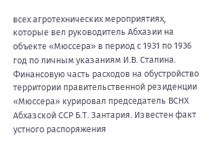всех агротехнических мероприятиях, которые вел руководитель Абхазии на объекте «Мюссера» в период с 1931 по 1936 год по личным указаниям И.В. Сталина. Финансовую часть расходов на обустройство территории правительственной резиденции «Мюссера» курировал председатель ВСНХ Абхазской ССР Б.Т. Зантария. Известен факт устного распоряжения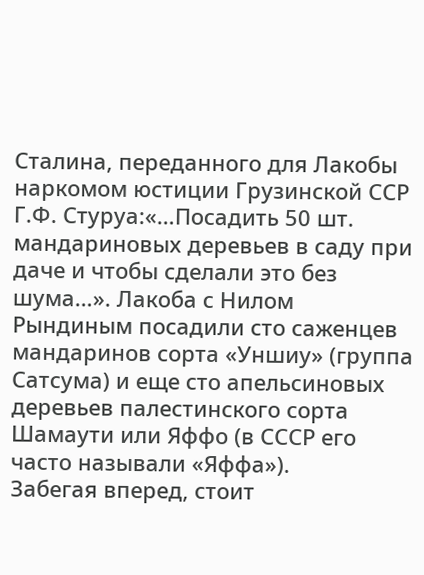Сталина, переданного для Лакобы наркомом юстиции Грузинской ССР Г.Ф. Стуруа:«…Посадить 50 шт. мандариновых деревьев в саду при даче и чтобы сделали это без шума…». Лакоба с Нилом Рындиным посадили сто саженцев мандаринов сорта «Уншиу» (группа Сатсума) и еще сто апельсиновых деревьев палестинского сорта Шамаути или Яффо (в СССР его часто называли «Яффа»).
Забегая вперед, стоит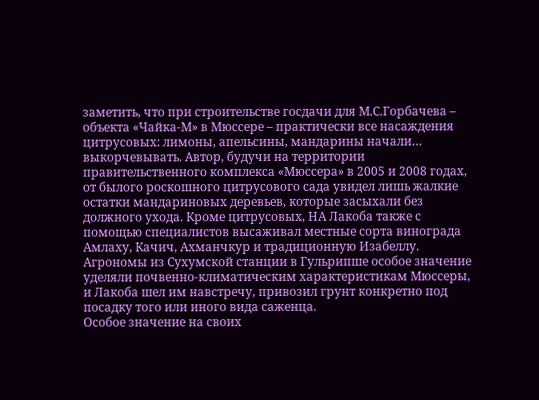заметить, что при строительстве госдачи для М.С.Горбачева – объекта «Чайка-М» в Мюссере – практически все насаждения цитрусовых: лимоны, апельсины, мандарины начали… выкорчевывать. Автор, будучи на территории правительственного комплекса «Мюссера» в 2005 и 2008 годах, от былого роскошного цитрусового сада увидел лишь жалкие остатки мандариновых деревьев, которые засыхали без должного ухода. Кроме цитрусовых, НА Лакоба также с помощью специалистов высаживал местные сорта винограда Амлаху, Качич, Ахманчкур и традиционную Изабеллу. Агрономы из Сухумской станции в Гульрипше особое значение уделяли почвенно-климатическим характеристикам Мюссеры, и Лакоба шел им навстречу, привозил грунт конкретно под посадку того или иного вида саженца.
Особое значение на своих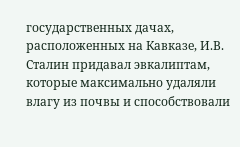государственных дачах, расположенных на Кавказе, И.В. Сталин придавал эвкалиптам, которые максимально удаляли влагу из почвы и способствовали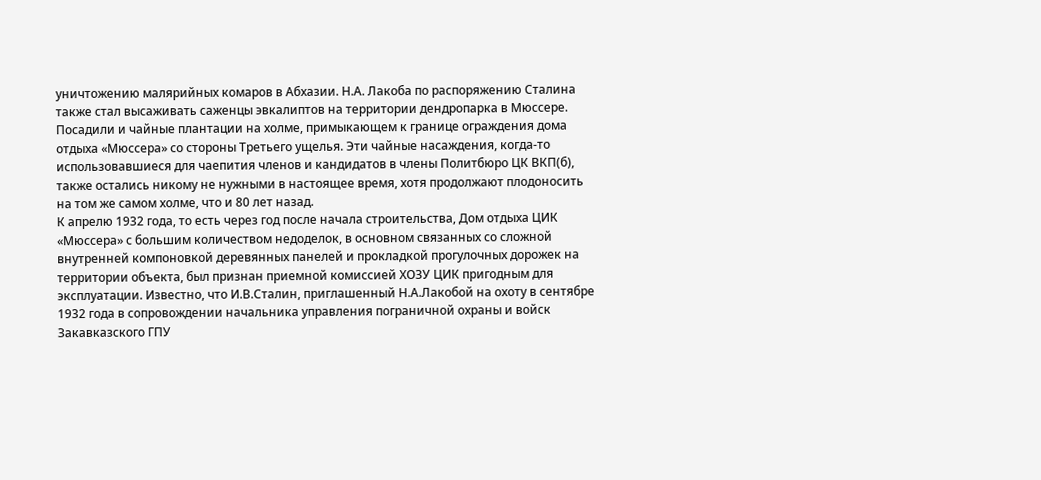уничтожению малярийных комаров в Абхазии. Н.А. Лакоба по распоряжению Сталина также стал высаживать саженцы эвкалиптов на территории дендропарка в Мюссере. Посадили и чайные плантации на холме, примыкающем к границе ограждения дома отдыха «Мюссера» со стороны Третьего ущелья. Эти чайные насаждения, когда-то использовавшиеся для чаепития членов и кандидатов в члены Политбюро ЦК ВКП(б), также остались никому не нужными в настоящее время, хотя продолжают плодоносить на том же самом холме, что и 80 лет назад.
К апрелю 1932 года, то есть через год после начала строительства, Дом отдыха ЦИК «Мюссера» с большим количеством недоделок, в основном связанных со сложной внутренней компоновкой деревянных панелей и прокладкой прогулочных дорожек на территории объекта, был признан приемной комиссией ХОЗУ ЦИК пригодным для эксплуатации. Известно, что И.В.Сталин, приглашенный Н.А.Лакобой на охоту в сентябре 1932 года в сопровождении начальника управления пограничной охраны и войск Закавказского ГПУ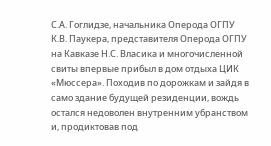С.А. Гоглидзе, начальника Оперода ОГПУ К.В. Паукера, представителя Оперода ОГПУ на Кавказе Н.С. Власика и многочисленной свиты впервые прибыл в дом отдыха ЦИК «Мюссера». Походив по дорожкам и зайдя в само здание будущей резиденции, вождь остался недоволен внутренним убранством и, продиктовав под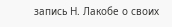запись Н. Лакобе о своих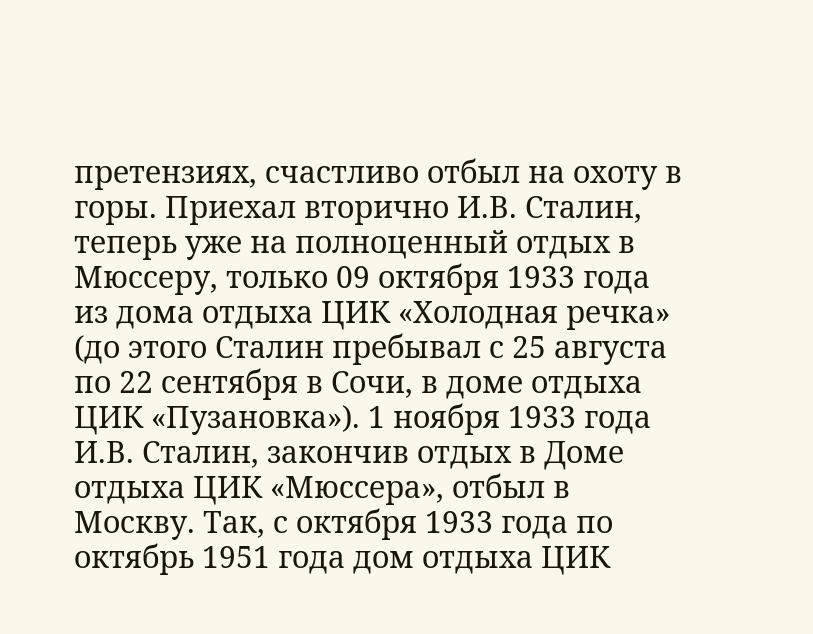претензиях, счастливо отбыл на охоту в горы. Приехал вторично И.В. Сталин, теперь уже на полноценный отдых в Мюссеру, только 09 октября 1933 года из дома отдыха ЦИК «Холодная речка» (до этого Сталин пребывал с 25 августа по 22 сентября в Сочи, в доме отдыха ЦИК «Пузановка»). 1 ноября 1933 года И.В. Сталин, закончив отдых в Доме отдыха ЦИК «Мюссера», отбыл в Москву. Так, с октября 1933 года по октябрь 1951 года дом отдыха ЦИК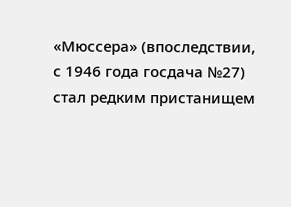«Мюссера» (впоследствии, с 1946 года госдача №27) стал редким пристанищем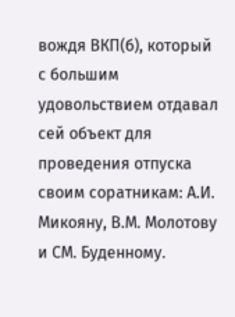вождя ВКП(б), который с большим удовольствием отдавал сей объект для проведения отпуска своим соратникам: А.И. Микояну, В.М. Молотову и СМ. Буденному.